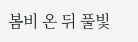봄비 온 뒤 풀빛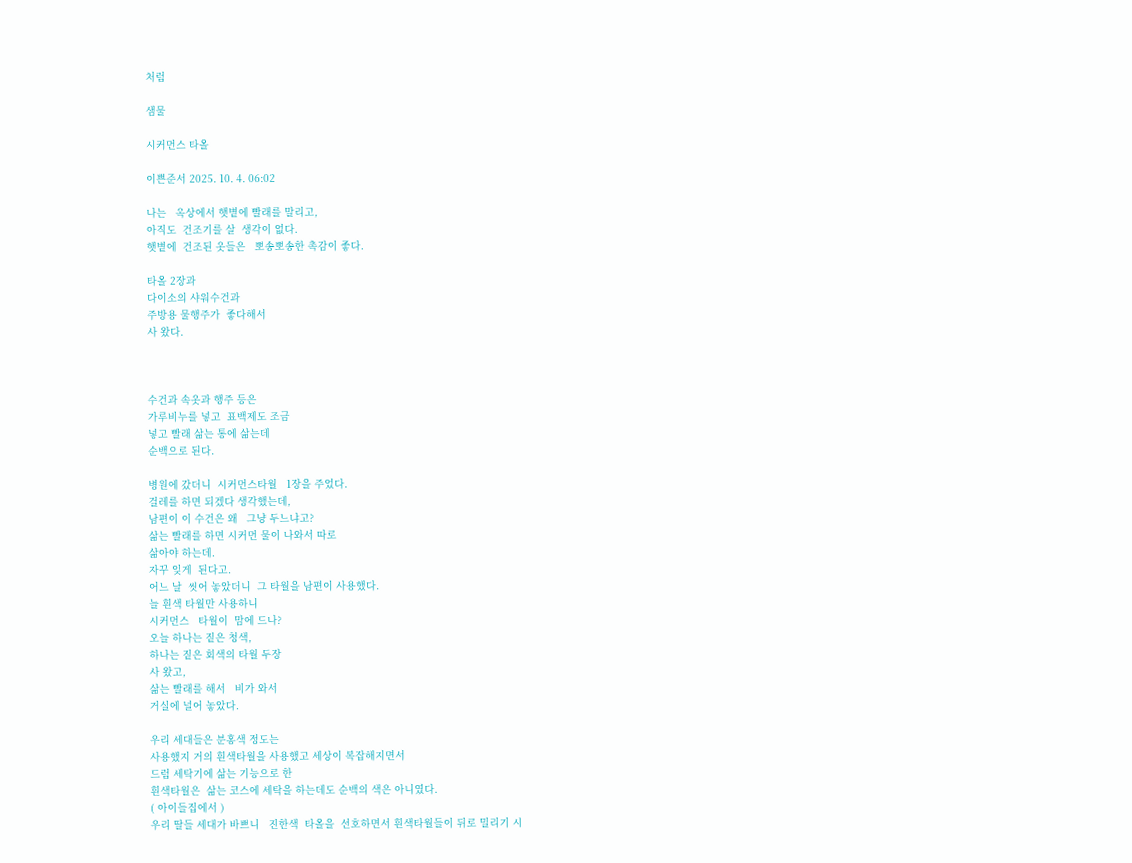처럼

샘물

시커먼스 타올

이쁜준서 2025. 10. 4. 06:02

나는   옥상에서 햇볕에 빨래를 말리고,
아직도  건조기를 살  생각이 없다.
햇볕에  건조된 옷들은   뽀송뽀송한 촉감이 좋다.

타올 2장과
다이소의 샤워수건과
주방용 물행주가  좋다해서
사 왔다.



수건과 속옷과 행주 등은
가루비누를 넣고  표백제도 조금
넣고 빨래 삶는 통에 삶는데
순백으로 된다.

병원에 갔더니  시커먼스타월   1장을 주었다.
걸레를 하면 되겠다 생각했는데,
남편이 이 수건은 왜   그냥 두느냐고?
삶는 빨래를 하면 시커먼 물이 나와서 따로
삶아야 하는데.
자꾸 잊게  된다고.
어느 날  씻어 놓았더니  그 타월을 남편이 사용했다.
늘 흰색 타월만 사용하니
시커먼스   타월이  맘에 드나?
오늘 하나는 짙은 청색,
하나는 짙은 회색의 타월 두장
사 왔고,
삶는 빨래를 해서   비가 와서
거실에 널어 놓았다.

우리 세대들은 분홍색 정도는
사용했지 거의 흰색타월을 사용했고 세상이 복잡해지면서
드럼 세탁기에 삶는 기능으로 한
흰색타월은  삶는 코스에 세탁을 하는데도 순백의 색은 아니였다.
( 아이들집에서 )
우리 딸들 세대가 바쁘니   진한색  타올을  선호하면서 흰색타월들이 뒤로 밀리기 시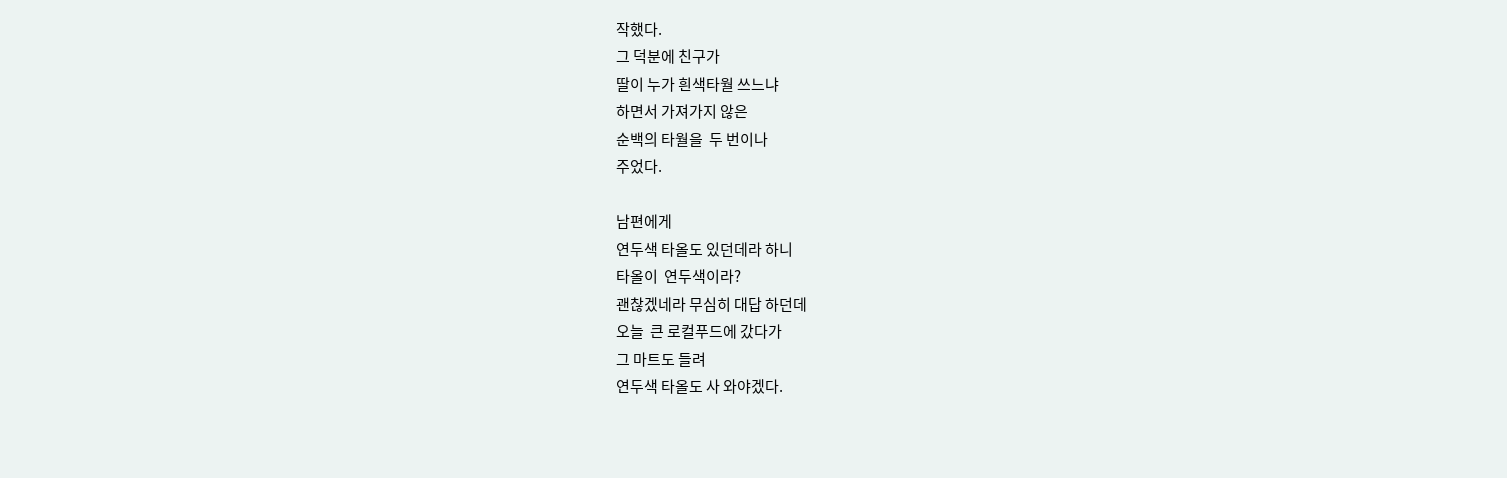작했다.
그 덕분에 친구가
딸이 누가 흰색타월 쓰느냐
하면서 가져가지 않은
순백의 타월을  두 번이나
주었다.

남편에게
연두색 타올도 있던데라 하니
타올이  연두색이라?
괜찮겠네라 무심히 대답 하던데
오늘  큰 로컬푸드에 갔다가
그 마트도 들려
연두색 타올도 사 와야겠다.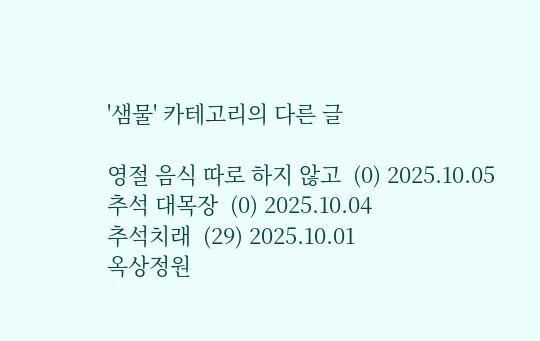'샘물' 카테고리의 다른 글

영절 음식 따로 하지 않고  (0) 2025.10.05
추석 대목장  (0) 2025.10.04
추석치래  (29) 2025.10.01
옥상정원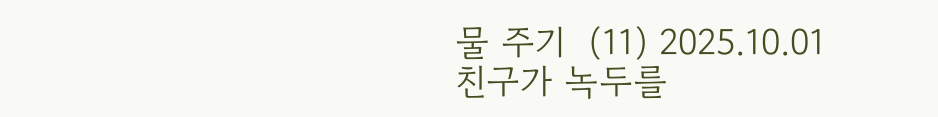물 주기  (11) 2025.10.01
친구가 녹두를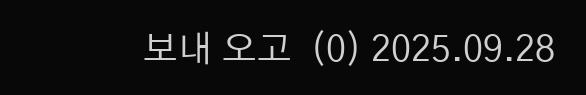보내 오고  (0) 2025.09.28